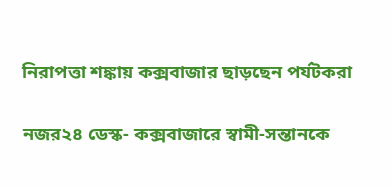নিরাপত্তা শঙ্কায় কক্সবাজার ছাড়ছেন পর্যটকরা

নজর২৪ ডেস্ক- কক্সবাজারে স্বামী-সন্তানকে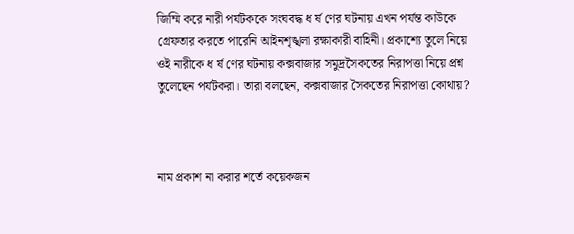জিম্মি করে নারী পর্যটককে সংঘবদ্ধ ধ র্ষ ণের ঘটনায় এখন পর্যন্ত কাউকে গ্রেফতার করতে পারেনি আইনশৃঙ্খলা রক্ষাকারী বাহিনী। প্রকাশ্যে তুলে নিয়ে ওই নারীকে ধ র্ষ ণের ঘটনায় কক্সবাজার সমুদ্রসৈকতের নিরাপত্তা নিয়ে প্রশ্ন তুলেছেন পর্যটকরা। তারা বলছেন, কক্সবাজার সৈকতের নিরাপত্তা কোথায়?



নাম প্রকাশ না করার শর্তে কয়েকজন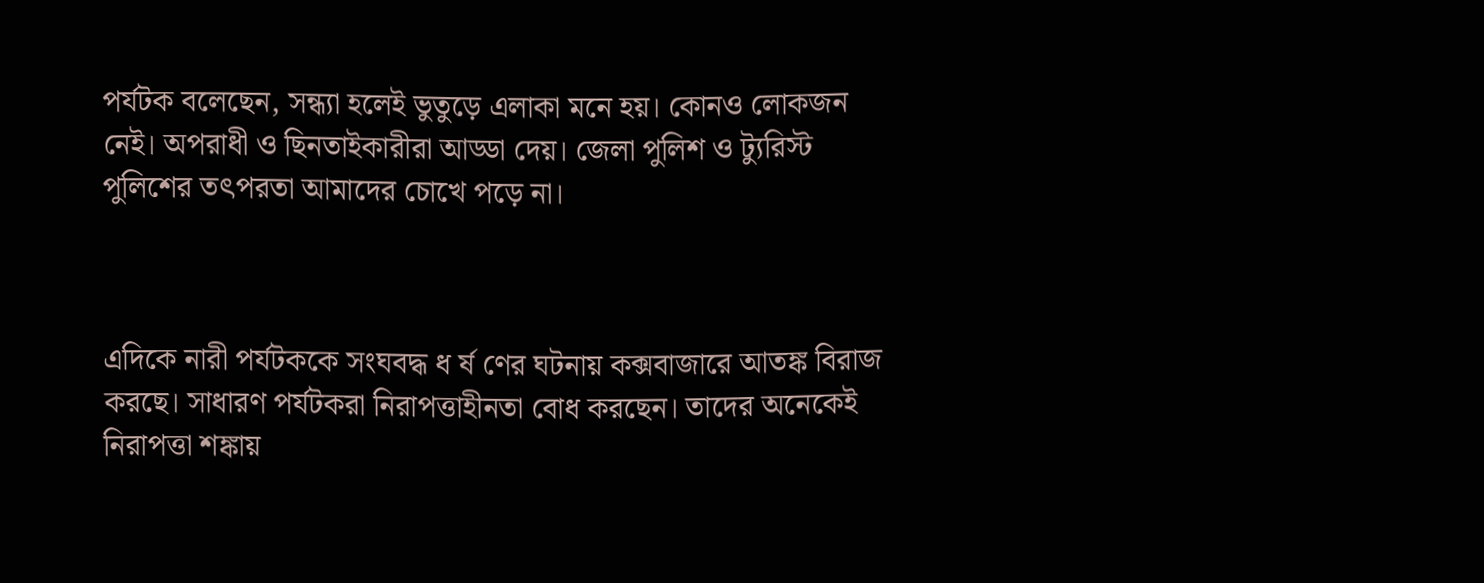পর্যটক বলেছেন, সন্ধ্যা হলেই ভুতুড়ে এলাকা মনে হয়। কোনও লোকজন নেই। অপরাধী ও ছিনতাইকারীরা আড্ডা দেয়। জেলা পুলিশ ও ট্যুরিস্ট পুলিশের তৎপরতা আমাদের চোখে পড়ে না।



এদিকে নারী পর্যটককে সংঘবদ্ধ ধ র্ষ ণের ঘটনায় কক্সবাজারে আতঙ্ক বিরাজ করছে। সাধারণ পর্যটকরা নিরাপত্তাহীনতা বোধ করছেন। তাদের অনেকেই নিরাপত্তা শঙ্কায়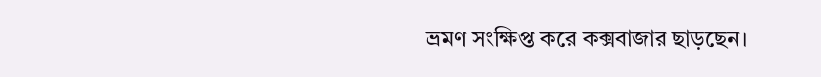ভ্রমণ সংক্ষিপ্ত করে কক্সবাজার ছাড়ছেন।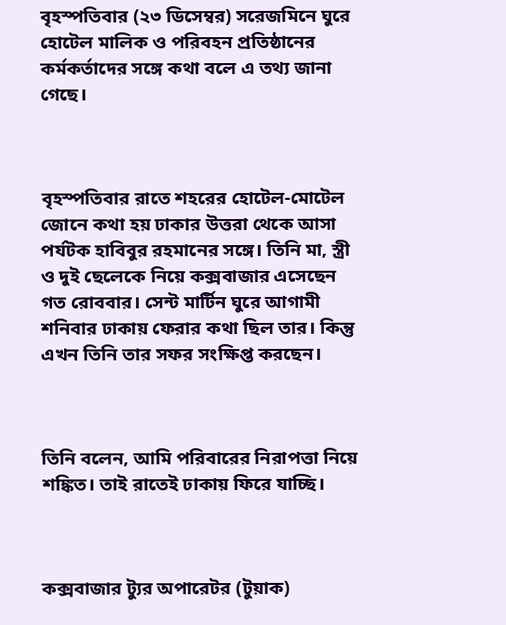বৃহস্পতিবার (২৩ ডিসেম্বর) সরেজমিনে ঘুরে হোটেল মালিক ও পরিবহন প্রতিষ্ঠানের কর্মকর্তাদের সঙ্গে কথা বলে এ তথ্য জানা গেছে।



বৃহস্পতিবার রাতে শহরের হোটেল-মোটেল জোনে কথা হয় ঢাকার উত্তরা থেকে আসা পর্যটক হাবিবুর রহমানের সঙ্গে। তিনি মা, স্ত্রী ও দুই ছেলেকে নিয়ে কক্সবাজার এসেছেন গত রোববার। সেন্ট মার্টিন ঘুরে আগামী শনিবার ঢাকায় ফেরার কথা ছিল তার। কিন্তু এখন তিনি তার সফর সংক্ষিপ্ত করছেন।



তিনি বলেন, আমি পরিবারের নিরাপত্তা নিয়ে শঙ্কিত। তাই রাতেই ঢাকায় ফিরে যাচ্ছি।



কক্সবাজার ট্যুর অপারেটর (টুয়াক)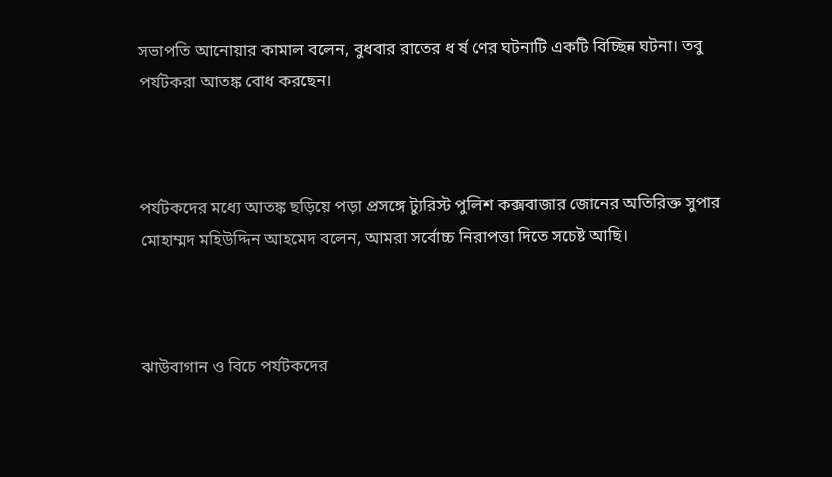সভাপতি আনোয়ার কামাল বলেন, বুধবার রাতের ধ র্ষ ণের ঘটনাটি একটি বিচ্ছিন্ন ঘটনা। তবু পর্যটকরা আতঙ্ক বোধ করছেন।



পর্যটকদের মধ্যে আতঙ্ক ছড়িয়ে পড়া প্রসঙ্গে ট্যুরিস্ট পুলিশ কক্সবাজার জোনের অতিরিক্ত সুপার মোহাম্মদ মহিউদ্দিন আহমেদ বলেন, আমরা সর্বোচ্চ নিরাপত্তা দিতে সচেষ্ট আছি।



ঝাউবাগান ও বিচে পর্যটকদের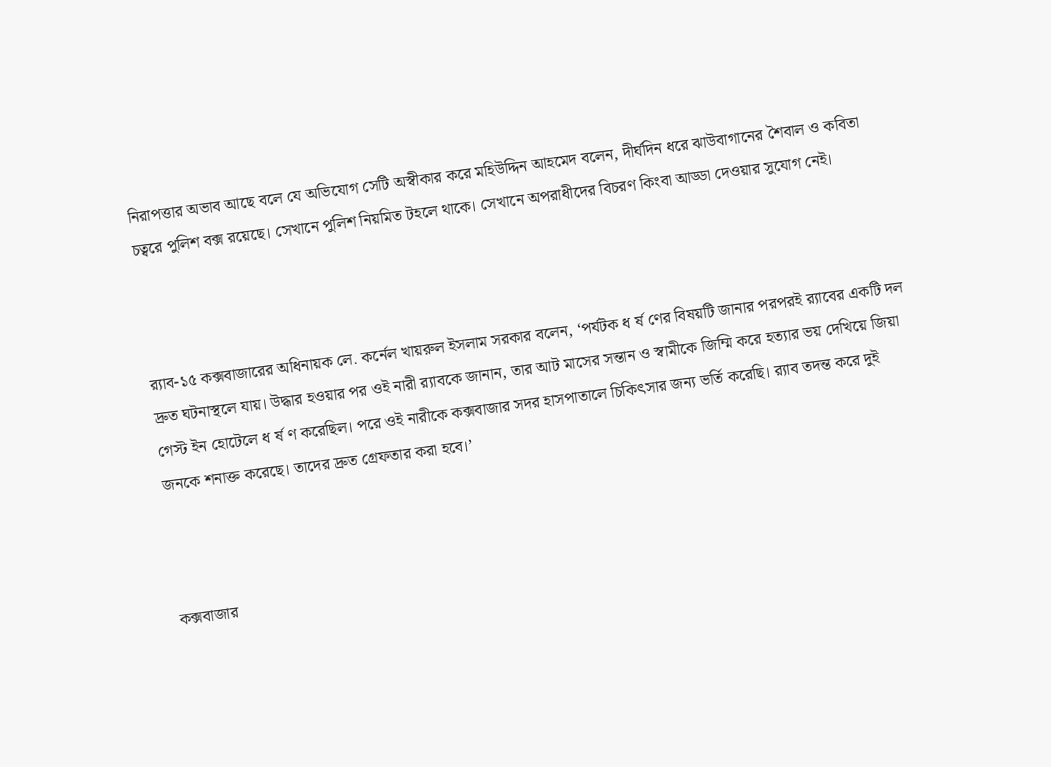নিরাপত্তার অভাব আছে বলে যে অভিযোগ সেটি অস্বীকার করে মহিউদ্দিন আহমেদ বলেন, দীর্ঘদিন ধরে ঝাউবাগানের শৈবাল ও কবিতা চত্বরে পুলিশ বক্স রয়েছে। সেখানে পুলিশ নিয়মিত টহলে থাকে। সেখানে অপরাধীদের বিচরণ কিংবা আড্ডা দেওয়ার সুযোগ নেই।



র‌্যাব-১৫ কক্সবাজারের অধিনায়ক লে. কর্নেল খায়রুল ইসলাম সরকার বলেন, ‘পর্যটক ধ র্ষ ণের বিষয়টি জানার পরপরই র‌্যাবের একটি দল দ্রুত ঘটনাস্থলে যায়। উদ্ধার হওয়ার পর ওই নারী র‌্যাবকে জানান, তার আট মাসের সন্তান ও স্বামীকে জিম্মি করে হত্যার ভয় দেখিয়ে জিয়া গেস্ট ইন হোটেলে ধ র্ষ ণ করেছিল। পরে ওই নারীকে কক্সবাজার সদর হাসপাতালে চিকিৎসার জন্য ভর্তি করেছি। র‌্যাব তদন্ত করে দুই জনকে শনাক্ত করেছে। তাদের দ্রুত গ্রেফতার করা হবে।’



কক্সবাজার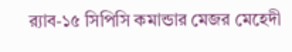র‌্যাব-১৫ সিপিসি কমান্ডার মেজর মেহেদী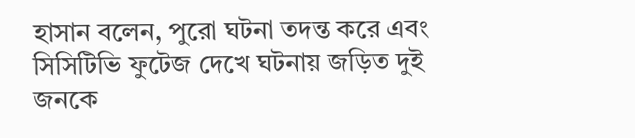হাসান বলেন, পুরো ঘটনা তদন্ত করে এবং সিসিটিভি ফুটেজ দেখে ঘটনায় জড়িত দুই জনকে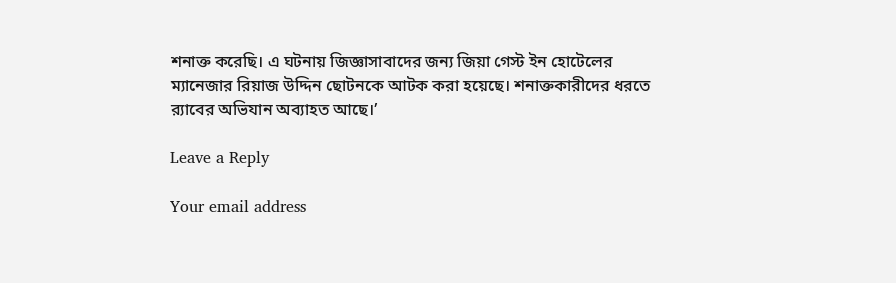শনাক্ত করেছি। এ ঘটনায় জিজ্ঞাসাবাদের জন্য জিয়া গেস্ট ইন হোটেলের ম্যানেজার রিয়াজ উদ্দিন ছোটনকে আটক করা হয়েছে। শনাক্তকারীদের ধরতে র‌্যাবের অভিযান অব্যাহত আছে।’

Leave a Reply

Your email address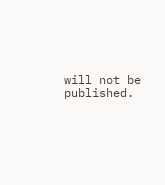will not be published.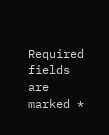Required fields are marked *